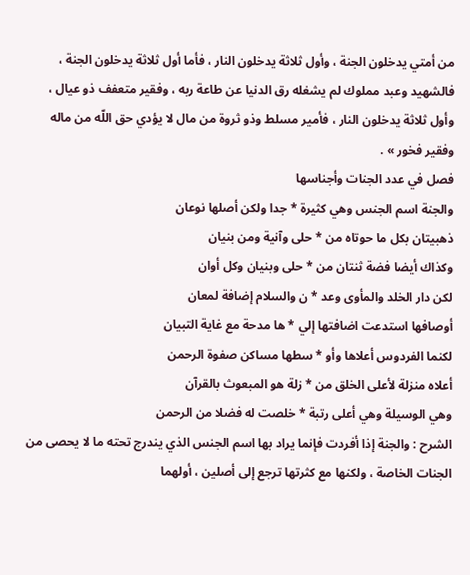من أمتي يدخلون الجنة ، وأول ثلاثة يدخلون النار ، فأما أول ثلاثة يدخلون الجنة ، فالشهيد وعبد مملوك لم يشغله رق الدنيا عن طاعة ربه ، وفقير متعفف ذو عيال ، وأول ثلاثة يدخلون النار ، فأمير مسلط وذو ثروة من مال لا يؤدي حق اللّه من ماله وفقير فخور » .
فصل في عدد الجنات وأجناسها
والجنة اسم الجنس وهي كثيرة * جدا ولكن أصلها نوعان
ذهبيتان بكل ما حوتاه من * حلى وآنية ومن بنيان
وكذاك أيضا فضة ثنتان من * حلى وبنيان وكل أوان
لكن دار الخلد والمأوى وعد * ن والسلام إضافة لمعان
أوصافها استدعت اضافتها إلي * ها مدحة مع غاية التبيان
لكنما الفردوس أعلاها وأو * سطها مساكن صفوة الرحمن
أعلاه منزلة لأعلى الخلق من * زلة هو المبعوث بالقرآن
وهي الوسيلة وهي أعلى رتبة * خلصت له فضلا من الرحمن
الشرح : والجنة إذا أفردت فإنما يراد بها اسم الجنس الذي يندرج تحته ما لا يحصى من الجنات الخاصة ، ولكنها مع كثرتها ترجع إلى أصلين ، أولهما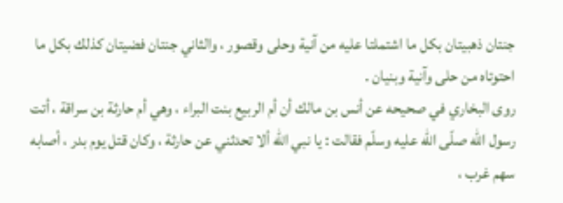جنتان ذهبيتان بكل ما اشتملتا عليه من آنية وحلى وقصور ، والثاني جنتان فضيتان كذلك بكل ما احتوتاه من حلى وآنية وبنيان .
روى البخاري في صحيحه عن أنس بن مالك أن أم الربيع بنت البراء ، وهي أم حارثة بن سراقة ، أتت رسول اللّه صلّى اللّه عليه وسلّم فقالت : يا نبي اللّه ألا تحدثني عن حارثة ، وكان قتل يوم بدر ، أصابه سهم غرب ،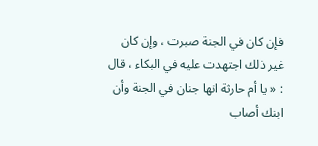فإن كان في الجنة صبرت ، وإن كان غير ذلك اجتهدت عليه في البكاء ، قال : « يا أم حارثة انها جنان في الجنة وأن ابنك أصاب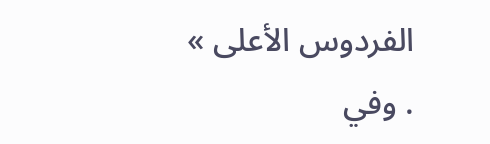الفردوس الأعلى » . وفي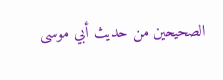الصحيحين من حديث أبي موسى